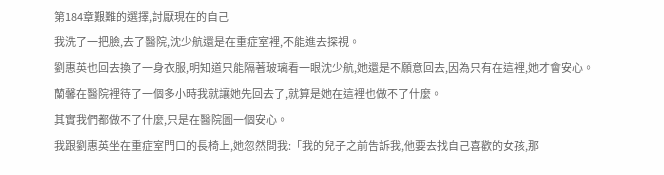第184章艱難的選擇,討厭現在的自己
我洗了一把臉,去了醫院,沈少航還是在重症室裡,不能進去探視。
劉惠英也回去換了一身衣服,明知道只能隔著玻璃看一眼沈少航,她還是不願意回去,因為只有在這裡,她才會安心。
蘭馨在醫院裡待了一個多小時我就讓她先回去了,就算是她在這裡也做不了什麼。
其實我們都做不了什麼,只是在醫院圖一個安心。
我跟劉惠英坐在重症室門口的長椅上,她忽然問我:「我的兒子之前告訴我,他要去找自己喜歡的女孩,那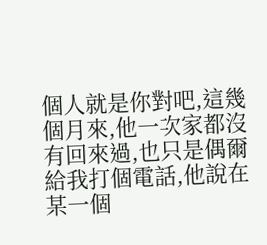個人就是你對吧,這幾個月來,他一次家都沒有回來過,也只是偶爾給我打個電話,他說在某一個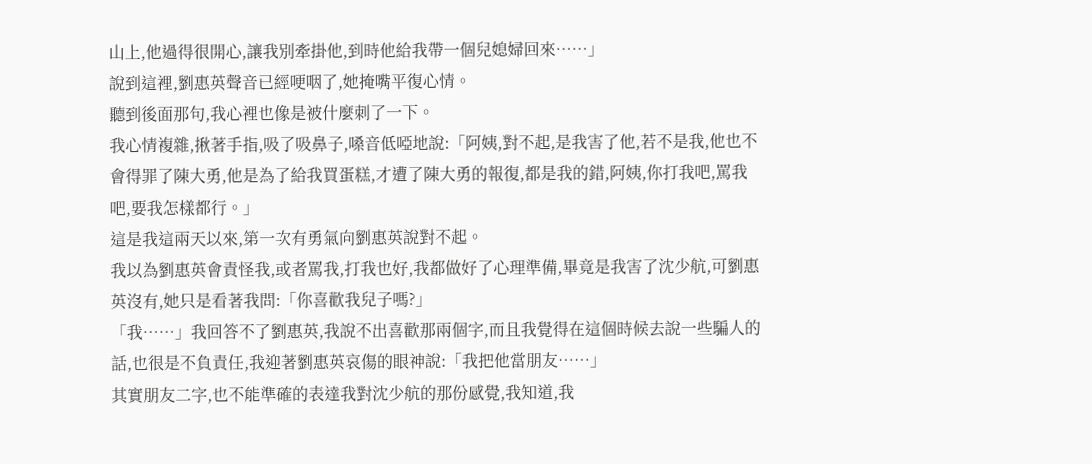山上,他過得很開心,讓我別牽掛他,到時他給我帶一個兒媳婦回來……」
說到這裡,劉惠英聲音已經哽咽了,她掩嘴平復心情。
聽到後面那句,我心裡也像是被什麼刺了一下。
我心情複雜,揪著手指,吸了吸鼻子,嗓音低啞地說:「阿姨,對不起,是我害了他,若不是我,他也不會得罪了陳大勇,他是為了給我買蛋糕,才遭了陳大勇的報復,都是我的錯,阿姨,你打我吧,罵我吧,要我怎樣都行。」
這是我這兩天以來,第一次有勇氣向劉惠英說對不起。
我以為劉惠英會責怪我,或者罵我,打我也好,我都做好了心理準備,畢竟是我害了沈少航,可劉惠英沒有,她只是看著我問:「你喜歡我兒子嗎?」
「我……」我回答不了劉惠英,我說不出喜歡那兩個字,而且我覺得在這個時候去說一些騙人的話,也很是不負責任,我迎著劉惠英哀傷的眼神說:「我把他當朋友……」
其實朋友二字,也不能準確的表達我對沈少航的那份感覺,我知道,我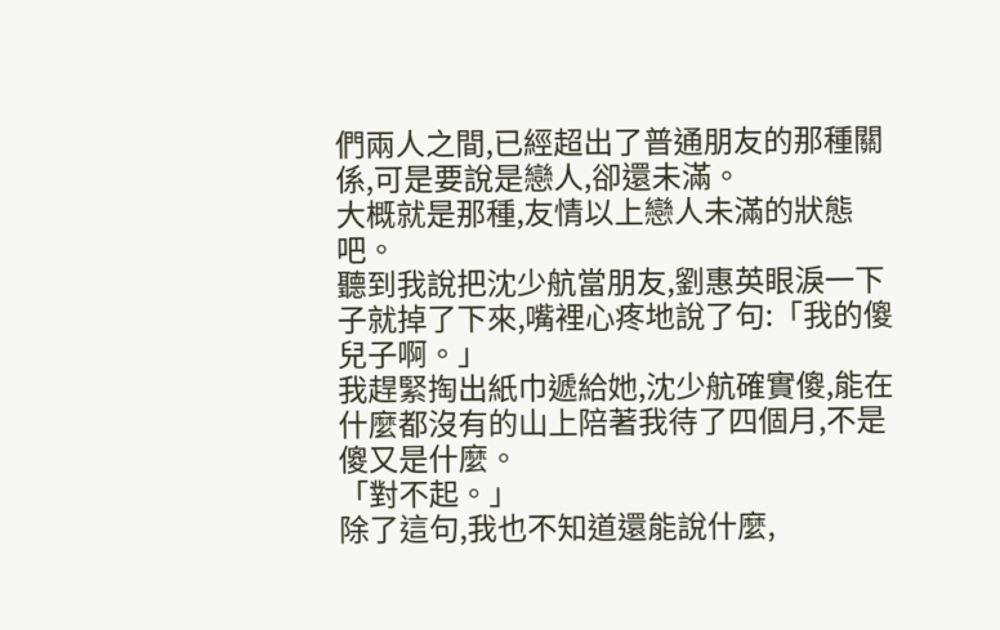們兩人之間,已經超出了普通朋友的那種關係,可是要說是戀人,卻還未滿。
大概就是那種,友情以上戀人未滿的狀態吧。
聽到我說把沈少航當朋友,劉惠英眼淚一下子就掉了下來,嘴裡心疼地說了句:「我的傻兒子啊。」
我趕緊掏出紙巾遞給她,沈少航確實傻,能在什麼都沒有的山上陪著我待了四個月,不是傻又是什麼。
「對不起。」
除了這句,我也不知道還能說什麼,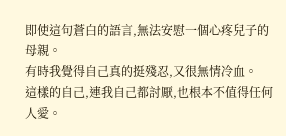即使這句蒼白的語言,無法安慰一個心疼兒子的母親。
有時我覺得自己真的挺殘忍,又很無情冷血。
這樣的自己,連我自己都討厭,也根本不值得任何人愛。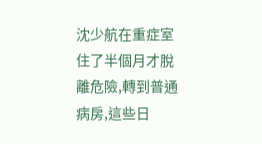沈少航在重症室住了半個月才脫離危險,轉到普通病房,這些日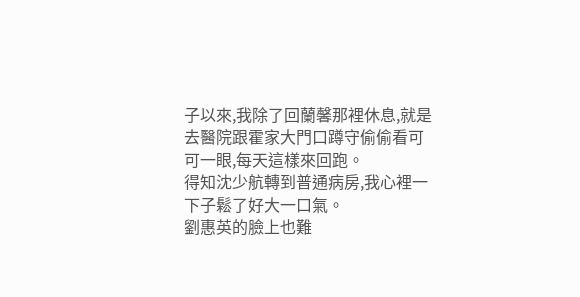子以來,我除了回蘭馨那裡休息,就是去醫院跟霍家大門口蹲守偷偷看可可一眼,每天這樣來回跑。
得知沈少航轉到普通病房,我心裡一下子鬆了好大一口氣。
劉惠英的臉上也難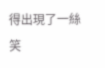得出現了一絲笑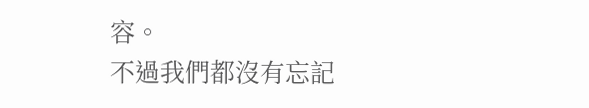容。
不過我們都沒有忘記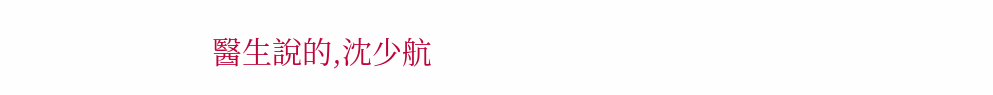醫生說的,沈少航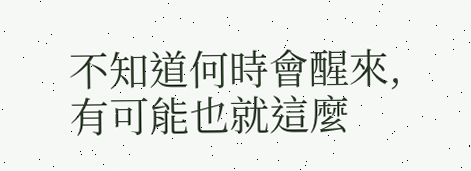不知道何時會醒來,有可能也就這麼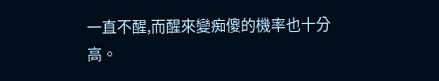一直不醒,而醒來變痴傻的機率也十分高。